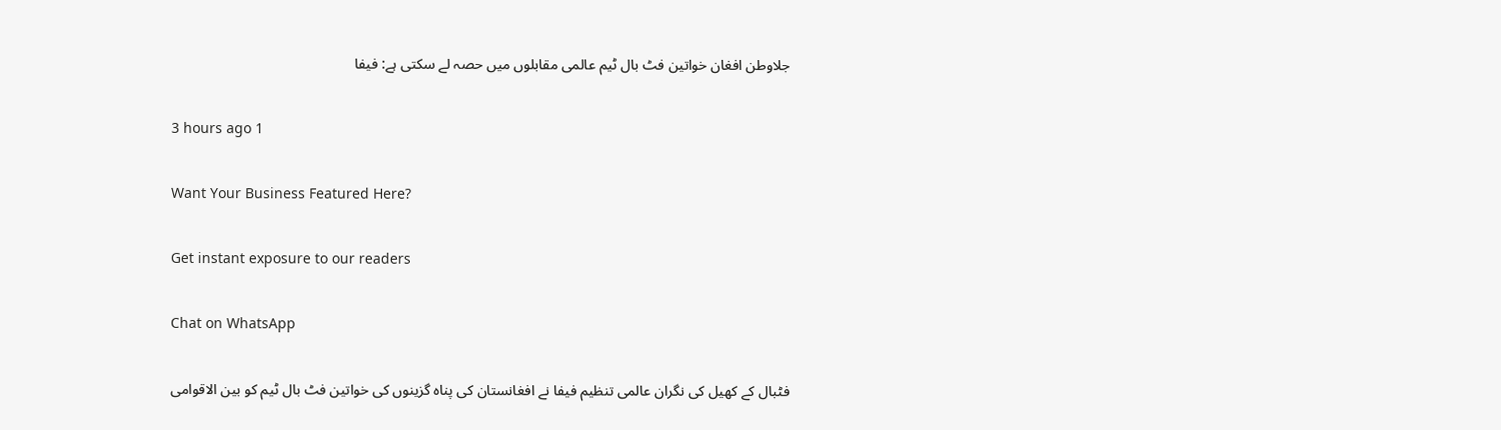جلاوطن افغان خواتین فٹ بال ٹیم عالمی مقابلوں میں حصہ لے سکتی ہے: فیفا

3 hours ago 1

Want Your Business Featured Here?

Get instant exposure to our readers

Chat on WhatsApp

فٹبال کے کھیل کی نگران عالمی تنظیم فیفا نے افغانستان کی پناہ گزینوں کی خواتین فٹ بال ٹیم کو بین الاقوامی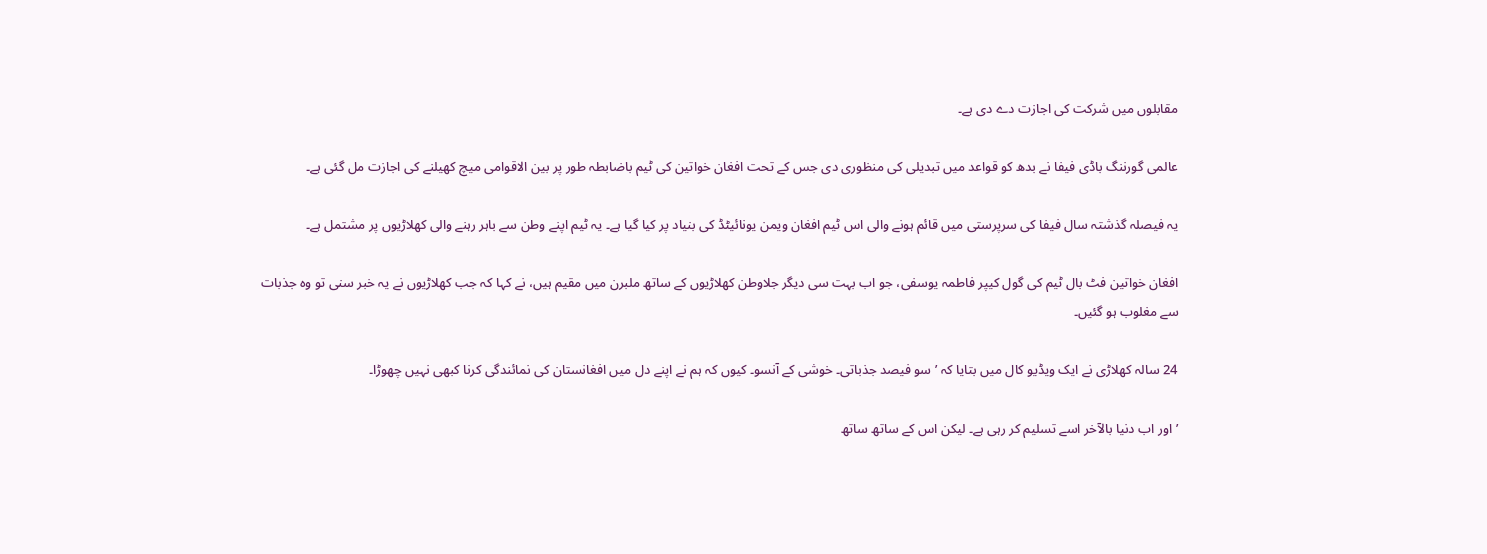مقابلوں میں شرکت کی اجازت دے دی ہے۔

عالمی گورننگ باڈی فیفا نے بدھ کو قواعد میں تبدیلی کی منظوری دی جس کے تحت افغان خواتین کی ٹیم باضابطہ طور پر بین الاقوامی میچ کھیلنے کی اجازت مل گئی ہے۔

یہ فیصلہ گذشتہ سال فیفا کی سرپرستی میں قائم ہونے والی اس ٹیم افغان ویمن یونائیٹڈ کی بنیاد پر کیا گیا ہے۔ یہ ٹیم اپنے وطن سے باہر رہنے والی کھلاڑیوں پر مشتمل ہے۔

افغان خواتین فٹ بال ٹیم کی گول کیپر فاطمہ یوسفی، جو اب بہت سی دیگر جلاوطن کھلاڑیوں کے ساتھ ملبرن میں مقیم ہیں، نے کہا کہ جب کھلاڑیوں نے یہ خبر سنی تو وہ جذبات سے مغلوب ہو گئیں۔

24 سالہ کھلاڑی نے ایک ویڈیو کال میں بتایا کہ ’سو فیصد جذباتی۔ خوشی کے آنسو۔ کیوں کہ ہم نے اپنے دل میں افغانستان کی نمائندگی کرنا کبھی نہیں چھوڑا۔

’اور اب دنیا بالآخر اسے تسلیم کر رہی ہے۔ لیکن اس کے ساتھ ساتھ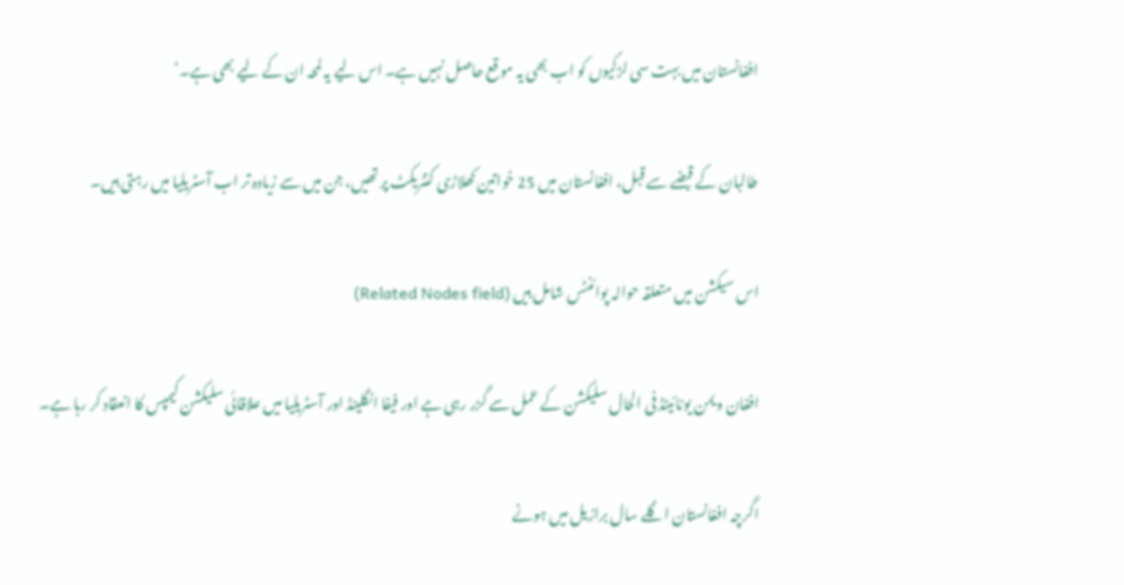افغانستان میں بہت سی لڑکیوں کو اب بھی یہ موقع حاصل نہیں ہے۔ اس لیے یہ لمحہ ان کے لیے بھی ہے۔‘

طالبان کے قبضے سے قبل، افغانستان میں 25 خواتین کھلاڑی کنٹریکٹ پر تھیں، جن میں سے زیادہ تر اب آسٹریلیا میں رہتی ہیں۔

اس سیکشن میں متعلقہ حوالہ پوائنٹس شامل ہیں (Related Nodes field)

افغان ویمن یونائیٹڈ فی الحال سلیکشن کے عمل سے گزر رہی ہے اور فیفا انگلینڈ اور آسٹریلیا میں علاقائی سلیکشن کیمپس کا انعقاد کر رہا ہے۔

اگرچہ افغانستان اگلے سال برازیل میں ہونے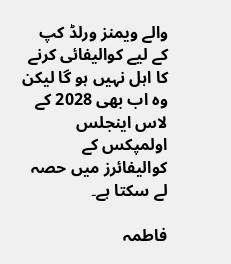والے ویمنز ورلڈ کپ کے لیے کوالیفائی کرنے کا اہل نہیں ہو گا لیکن وہ اب بھی 2028 کے لاس اینجلس اولمپکس کے کوالیفائرز میں حصہ لے سکتا ہے۔

فاطمہ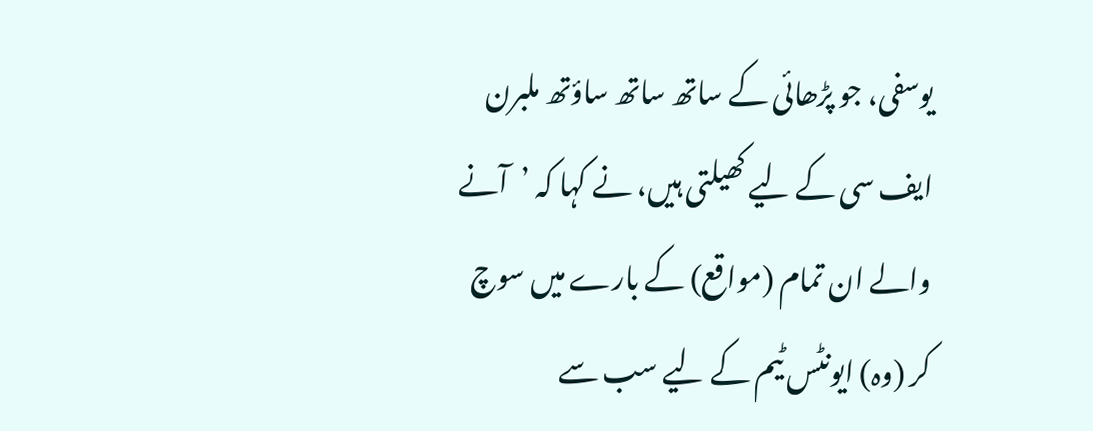یوسفی، جو پڑھائی کے ساتھ ساتھ ساؤتھ ملبرن ایف سی کے لیے کھیلتی ہیں، نے کہا کہ ’آنے والے ان تمام (مواقع) کے بارے میں سوچ کر (وہ) ایونٹس ٹیم کے لیے سب سے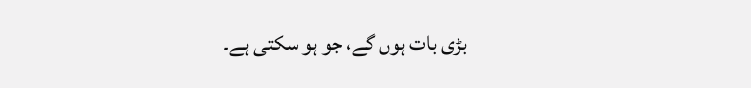بڑی بات ہوں گے، جو ہو سکتی ہے۔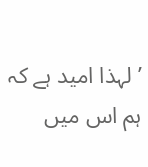’لہذا امید ہے کہ ہم اس میں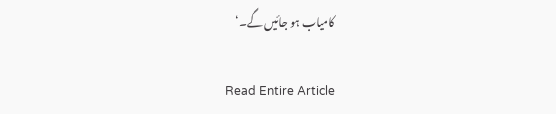کامیاب ہو جائیں گے۔‘

Read Entire Article